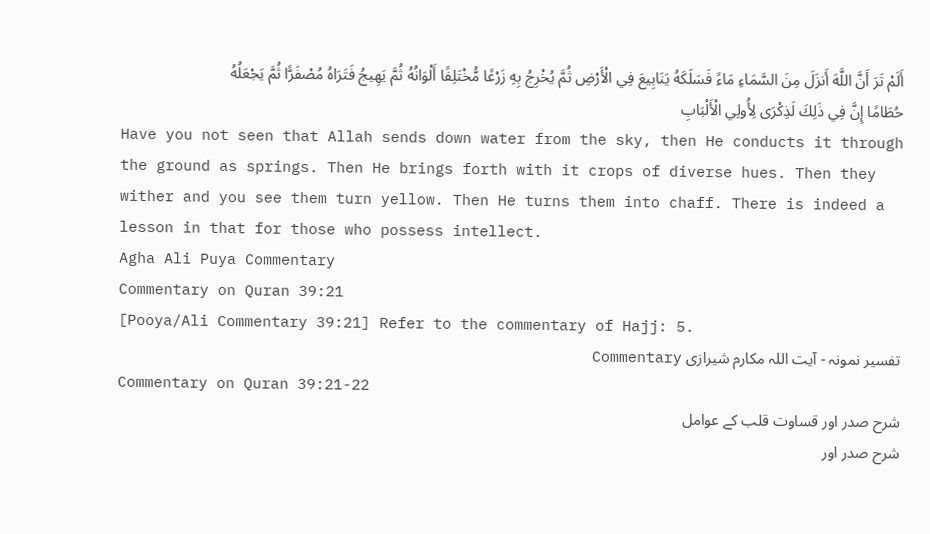أَلَمْ تَرَ أَنَّ اللَّهَ أَنزَلَ مِنَ السَّمَاءِ مَاءً فَسَلَكَهُ يَنَابِيعَ فِي الْأَرْضِ ثُمَّ يُخْرِجُ بِهِ زَرْعًا مُّخْتَلِفًا أَلْوَانُهُ ثُمَّ يَهِيجُ فَتَرَاهُ مُصْفَرًّا ثُمَّ يَجْعَلُهُ حُطَامًا إِنَّ فِي ذَلِكَ لَذِكْرَى لِأُولِي الْأَلْبَابِ
Have you not seen that Allah sends down water from the sky, then He conducts it through the ground as springs. Then He brings forth with it crops of diverse hues. Then they wither and you see them turn yellow. Then He turns them into chaff. There is indeed a lesson in that for those who possess intellect.
Agha Ali Puya Commentary
Commentary on Quran 39:21
[Pooya/Ali Commentary 39:21] Refer to the commentary of Hajj: 5.
تفسیر نمونہ - آیت اللہ مکارم شیرازی Commentary
Commentary on Quran 39:21-22
شرح صدر اور قساوت قلب کے عوامل
شرح صدر اور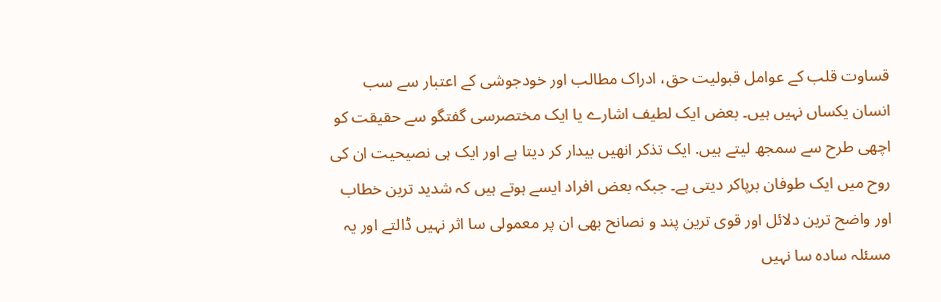قساوت قلب کے عوامل قبولیت حق، ادراک مطالب اور خودجوشی کے اعتبار سے سب انسان یکساں نہیں ہیں۔ بعض ایک لطیف اشارے یا ایک مختصرسی گفتگو سے حقیقت کو اچھی طرح سے سمجھ لیتے ہیں. ایک تذکر انھیں بیدار کر دیتا ہے اور ایک ہی نصیحیت ان کی روح میں ایک طوفان برپاکر دیتی ہے۔ جبکہ بعض افراد ایسے ہوتے ہیں کہ شدید ترین خطاب اور واضح ترین دلائل اور قوی ترین پند و نصانح بھی ان پر معمولی سا اثر نہیں ڈالتے اور یہ مسئلہ سادہ سا نہیں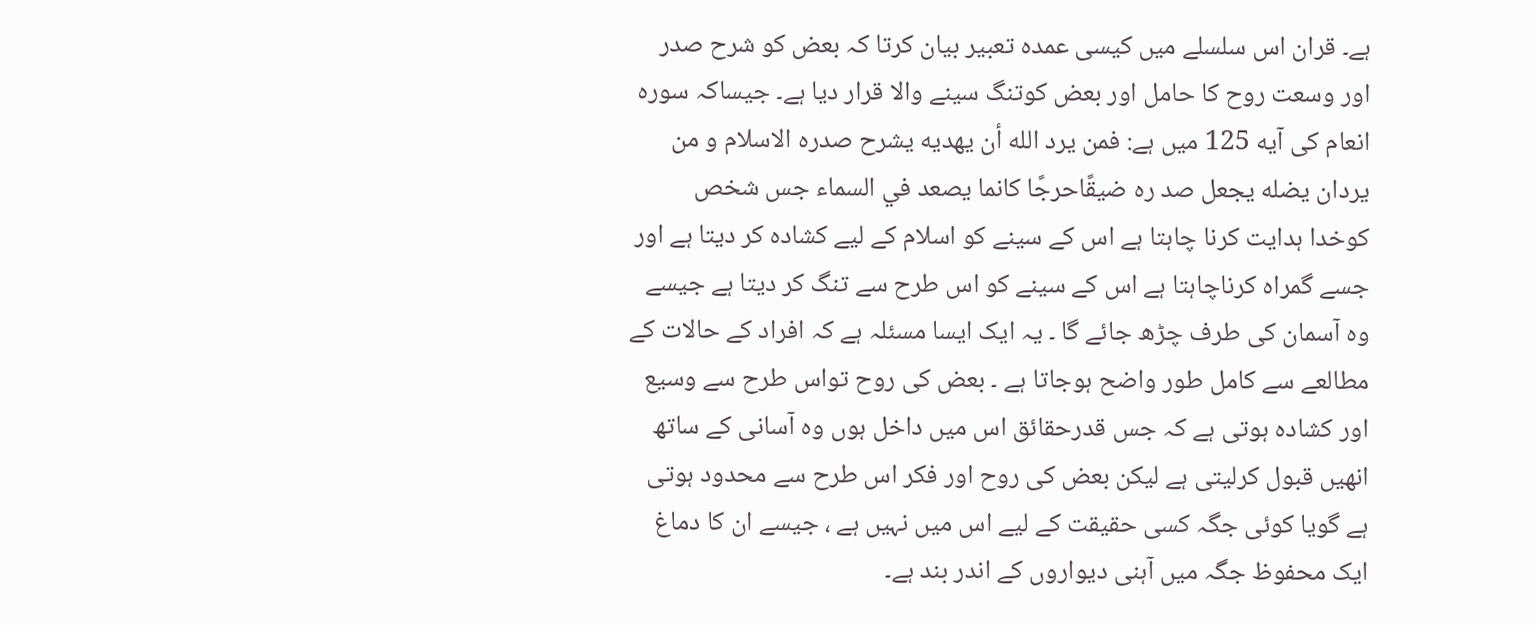ہے۔ قران اس سلسلے میں کیسی عمدہ تعبیر بیان کرتا کہ بعض کو شرح صدر اور وسعت روح کا حامل اور بعض کوتنگ سینے والا قرار دیا ہے۔ جیساکہ سوره انعام کی آیه 125 میں ہے: فمن يرد الله أن يهديه يشرح صدرہ الاسلام و من یردان يضله يجعل صد رہ ضیقًاحرجًا کانما يصعد في السماء جس شخص کوخدا ہدایت کرنا چاہتا ہے اس کے سینے کو اسلام کے لیے کشادہ کر دیتا ہے اور جسے گمراہ کرناچاہتا ہے اس کے سینے کو اس طرح سے تنگ کر دیتا ہے جیسے وہ آسمان کی طرف چڑھ جائے گا ۔ یہ ایک ایسا مسئلہ ہے کہ افراد کے حالات کے مطالعے سے کامل طور واضح ہوجاتا ہے ۔ بعض کی روح تواس طرح سے وسیع اور کشادہ ہوتی ہے کہ جس قدرحقائق اس میں داخل ہوں وہ آسانی کے ساتھ انھیں قبول کرلیتی ہے لیکن بعض کی روح اور فکر اس طرح سے محدود ہوتی ہے گویا کوئی جگہ کسی حقیقت کے لیے اس میں نہیں ہے ، جیسے ان کا دماغ ایک محفوظ جگہ میں آہنی دیواروں کے اندر بند ہے۔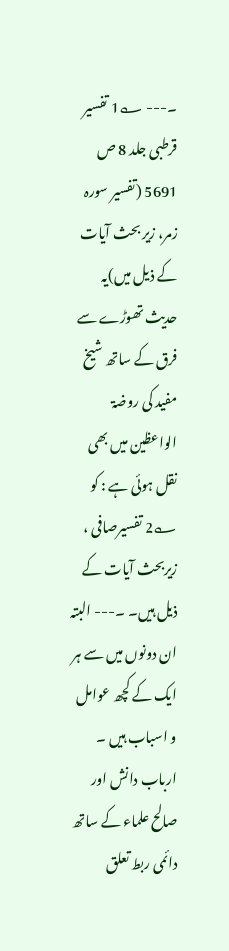۔--- ؎1 تفسیر قرطبی جلد 8 ص 5691 (تفسیر سورہ زمر، زیر بحث آیات کے ذیل میں)یہ حدیث تھوڑے سے فرق کے ساتھ شیخ مفید کی روضۃ الواعظین میں بھی نقل ہوئی ہے : کو ؎2 تفسیرصافی ، زیربحث آیات کے ذیل ہیں۔ ۔--- البتہ ان دونوں میں سے ہر ایک کے کچھ عوامل و اسباب ہیں ۔ ارباب دانش اور صالح علماء کے ساتھ دائمی ربط تعلق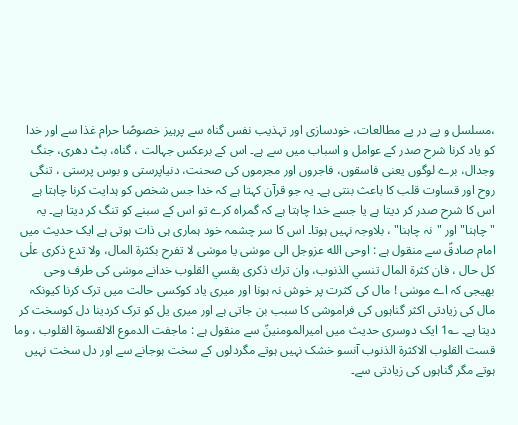،مسلسل و پے در پے مطالعات، خودسازی اور تہذیب نفس گناہ سے پرہیز خصوصًا حرام غذا سے اور خدا کو یاد کرنا شرح صدر کے عوامل و اسباب میں سے ہے۔ اس کے برعکس جہالت ، گناه، بٹ دھری، جنگ وجدال، برے لوگوں یعنی فاسقوں، فاجروں اور مجرموں کی صحنت، دنیاپرستی و بوس پرستی ، تنگی روح اور قساوت قلب کا باعث بنتی ہے۔ یہ جو قرآن کہتا ہے کہ خدا جس شخص کو ہدایت کرنا چاہتا ہے اس کا شرح صدر کر دیتا ہے یا جسے خدا چاہتا ہے کہ گمراہ کرے تو اس کے سبنے کو تنگ کر دیتا ہے۔ یہ "چاہنا" اور "نہ چاہنا" ، بلاوجہ نہیں ہوتا۔ اس کا سر چشمہ خود ہماری ہی ذات ہوتی ہے ایک حدیث میں امام صادقؑ سے منقول ہے : اوحی الله عزوجل الى موسٰی یا موسٰی لا تفرح بكثرة المال، ولا تدع ذكرى علٰى كل حال ، فان كثرة المال تنسي الذنوب، وان ترك ذكرى يقسي القلوب خدانے موسٰی کی طرف وحی بھیجی کہ اے موسٰی ! مال کی کثرت پر خوش نہ ہونا اور میری یاد کوکسی حالت میں ترک کرنا کیونکہ مال کی زیادتی اکثر گناہوں کی فراموشی کا سبب بن جاتی ہے اور میری یل کو ترک کردینا دل کوسخت کر دیتا ہے۔ ؎1 ایک دوسری حدیث میں امیرالمومنینؑ سے منقول ہے : ماجفت الدموع الالقسوة القلوب ، وما قست القلوب الاكثرة الذنوب آنسو خشک نہیں ہوتے مگردلوں کے سخت ہوجانے سے اور دل سخت نہیں ہوتے مگر گناہوں کی زیادتی سے۔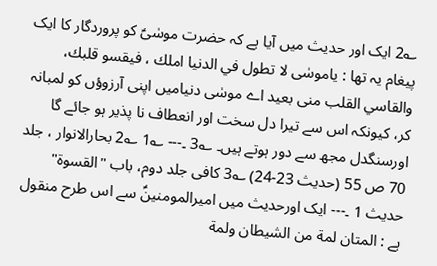؎2 ایک اور حدیث میں آیا ہے کہ حضرت موسٰیؑ کو پروردگار کا ایک پیغام یہ تھا : یاموسٰی لا تطول في الدنيا املك ، فيقسو قلبك، والقاسي القلب منی بعید اے موسٰی دنیامیں اپنی آرزوؤں کو لمبانہ کر، کیونکہ اس سے تیرا دل سخت اور انعطاف نا پذیر ہو جائے گا اورسنگدل مجھ سے دور ہوتے ہیں۔ ؎3 ۔--- ؎1 ؎2 بحارالانوار ، جلد 70 ص 55 (حدیث 23-24) ؎3 کافی جلد دوم، باب "القسوة" حدیث 1 ۔--- ایک اورحدیث میں امیرالمومنینؑ سے اس طرح منقول ہے : المتان لمة من الشيطان ولمة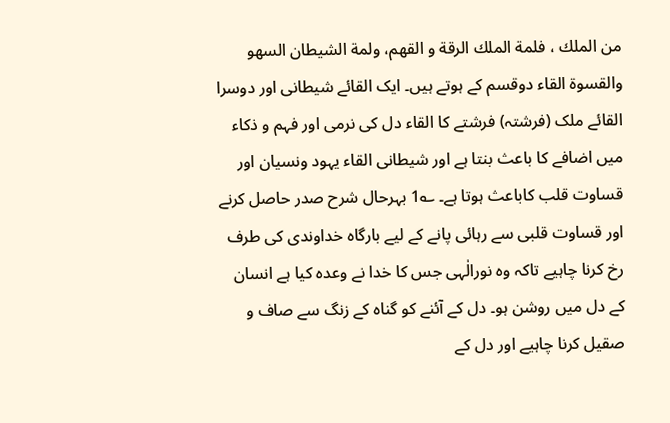من الملك ، فلمة الملك الرقة و القهم، ولمة الشيطان السهو والقسوة القاء دوقسم کے ہوتے ہیں۔ ایک القائے شیطانی اور دوسرا القائے ملک (فرشتہ) فرشتے کا القاء دل کی نرمی اور فہم و ذکاء میں اضافے کا باعث بنتا ہے اور شیطانی القاء یہود ونسیان اور قساوت قلب کاباعث ہوتا ہے۔ ؎1 بہرحال شرح صدر حاصل کرنے اور قساوت قلبی سے رہائی پانے کے لیے بارگاہ خداوندی کی طرف رخ کرنا چاہیے تاکہ وہ نورالٰہی جس کا خدا نے وعدہ کیا ہے انسان کے دل میں روشن ہو۔ دل کے آئنے کو گناہ کے زنگ سے صاف و صقیل کرنا چاہیے اور دل کے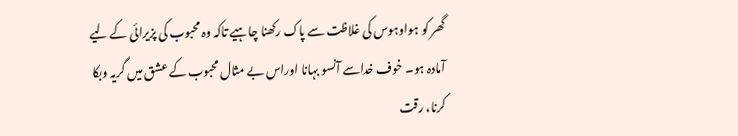گھر کو ہواوہوس کی غلاظت سے پاک رکھنا چاہیے تاکہ وہ محبوب کی پزیرائی کے لیے آمادہ ہو۔ خوف خداسے آنسو بہانا اوراس بے مثال محبوب کے عشق میں گریہ وبکا کرنا، رقت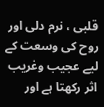قلبی ، نرم دلی اور روح کی وسعت کے لیے عجیب وغریب اثر رکھتا ہے اور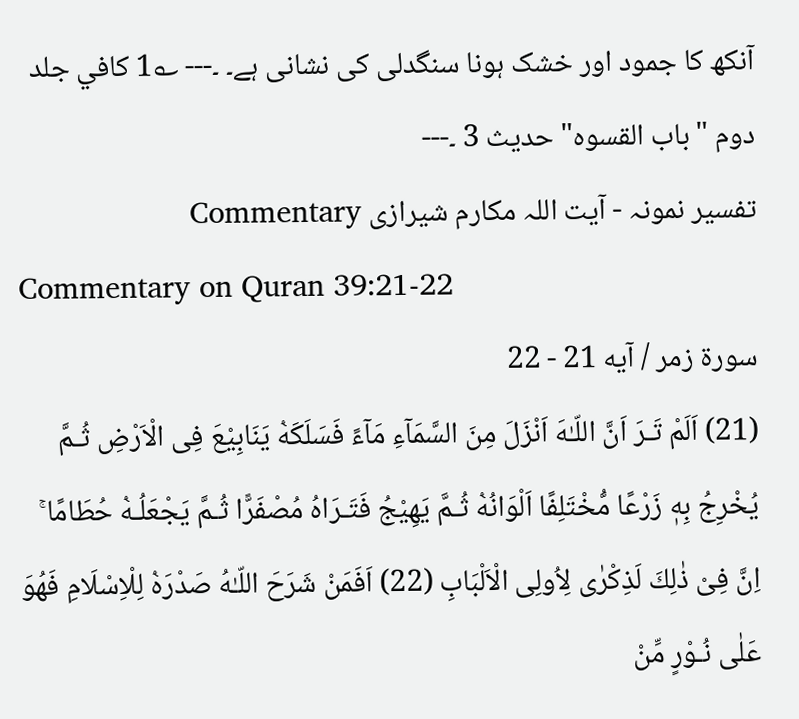آنکھ کا جمود اور خشک ہونا سنگدلی کی نشانی ہے۔ ۔--- ؎1 کافي جلد دوم "باب القسوه" حدیث 3 ۔---
تفسیر نمونہ - آیت اللہ مکارم شیرازی Commentary
Commentary on Quran 39:21-22
سورة زمر / آیه 21 - 22
(21) اَلَمْ تَـرَ اَنَّ اللّـٰهَ اَنْزَلَ مِنَ السَّمَآءِ مَآءً فَسَلَكَهٝ يَنَابِيْعَ فِى الْاَرْضِ ثُـمَّ يُخْرِجُ بِهٖ زَرْعًا مُّخْتَلِفًا اَلْوَانُهٝ ثُـمَّ يَهِيْجُ فَتَـرَاهُ مُصْفَرًّا ثُـمَّ يَجْعَلُـهٝ حُطَامًا ۚ اِنَّ فِىْ ذٰلِكَ لَذِكْرٰى لِاُولِى الْاَلْبَابِ (22) اَفَمَنْ شَرَحَ اللّـٰهُ صَدْرَهٝ لِلْاِسْلَامِ فَهُوَ عَلٰى نُـوْرٍ مِّنْ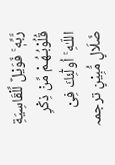رَّبِّهٖ ۚ فَوَيْلٌ لِّلْقَاسِيَةِ قُلُوْبُـهُـمْ مِّنْ ذِكْرِ اللّـٰهِ ۚ اُولٰٓئِكَ فِىْ ضَلَالٍ مُّبِيْنٍ ترجمہ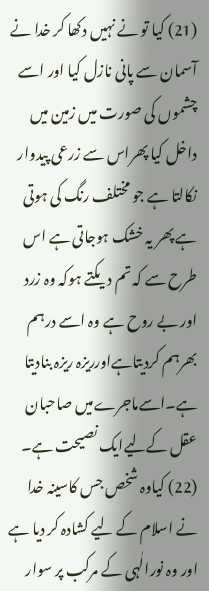(21) کیا تو نے نہیں دکھا کر خدا نے آسمان سے پانی نازل کیا اور اسے چشموں کی صورت میں زمین میں داخل کیا پھراس سے زرعی پیدوار نکالتا ہے جو مختلف رنگ کی ہوتی ہے پھر یہ خشک ہوجاتی ہے اس طرح سے کہ تم دیکتے ہوکہ وہ زرد اور بے روح ہے وہ اسے درہم بھرہم کردیتاہےاورریزہ ریزہ بنادیتا ہے۔اسےماجرےمیں صاحبان عقل کےلیےایک نصیحت ہے۔ (22) کیاوہ شخص جس کاسینہ خدا نے اسلام کے لیے کشادہ کر دیا ہے اور وہ نورالٰہی کے مرکب پر سوار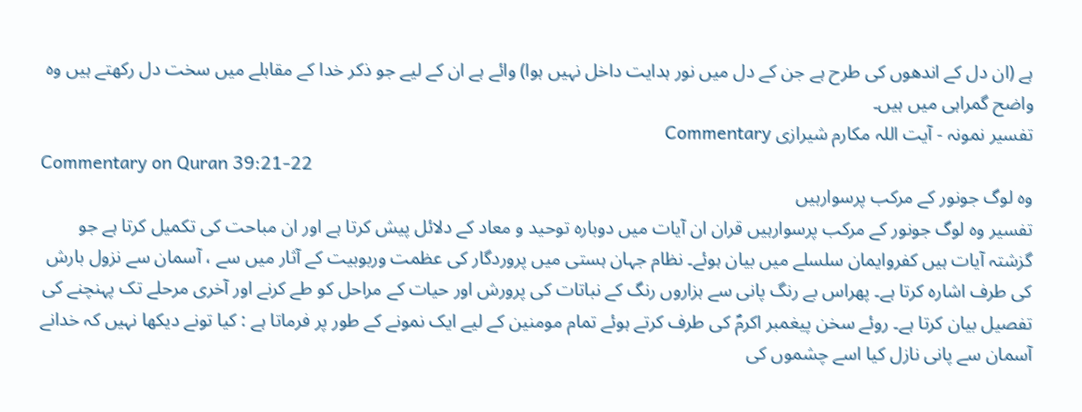ہے (ان دل کے اندھوں کی طرح ہے جن کے دل میں نور ہدایت داخل نہیں ہوا) وائے ہے ان کے لیے جو ذکر خدا کے مقابلے میں سخت دل رکھتے ہیں وہ واضح گمراہی میں ہیں۔
تفسیر نمونہ - آیت اللہ مکارم شیرازی Commentary
Commentary on Quran 39:21-22
وہ لوگ جونور کے مرکب پرسوارہیں
تفسیر وہ لوگ جونور کے مرکب پرسوارہیں قران ان آیات میں دوبارہ توحید و معاد کے دلائل پیش کرتا ہے اور ان مباحت کی تکمیل کرتا ہے جو گزشتہ آیات ہیں کفروایمان سلسلے میں بیان ہوئے۔ نظام جہان ہستی میں پروردگار کی عظمت وربوبیت کے آثار میں سے ، آسمان سے نزول بارش کی طرف اشارہ کرتا ہے۔ پھراس بے رنگ پانی سے ہزاروں رنگ کے نباتات کی پرورش اور حیات کے مراحل کو طے کرنے اور آخری مرحلے تک پہنچنے کی تفصیل بیان کرتا ہے۔ روئے سخن پیغمبر اکرمؐ کی طرف کرتے ہوئے تمام مومنین کے لیے ایک نمونے کے طور پر فرماتا ہے : کیا تونے دیکھا نہیں کہ خدانے آسمان سے پانی نازل کیا اسے چشموں کی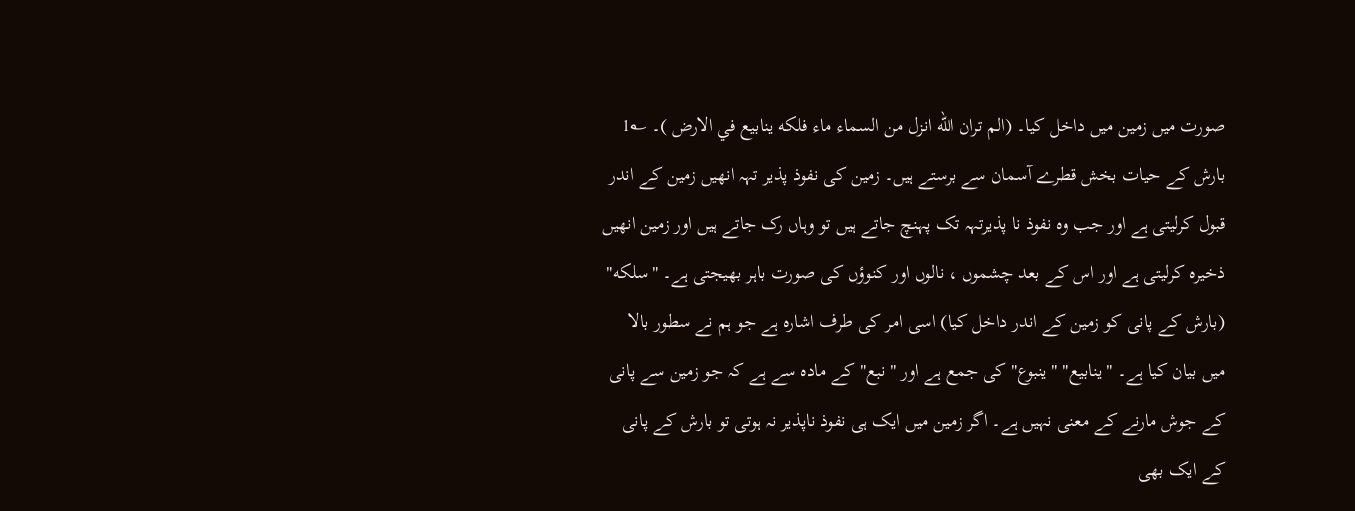صورت میں زمین میں داخل کیا۔ (الم تران الله انزل من السماء ماء فلکه ينابيع في الارض )۔ ؎1 بارش کے حیات بخش قطرے آسمان سے برستے ہیں۔ زمین کی نفوذ پذیر تہہ انھیں زمین کے اندر قبول کرلیتی ہے اور جب وہ نفوذ نا پذیرتہہ تک پہنچ جاتے ہیں تو وہاں رک جاتے ہیں اور زمین انھیں ذخیرہ کرلیتی ہے اور اس کے بعد چشموں ، نالوں اور کنوؤں کی صورت باہر بھیجتی ہے۔ "سلکه" (بارش کے پانی کو زمین کے اندر داخل کیا) اسی امر کی طرف اشارہ ہے جو ہم نے سطور بالا میں بیان کیا ہے۔ "ينابيع" "ينبوع" کی جمع ہے اور "نبع" کے مادہ سے ہے کہ جو زمین سے پانی کے جوش مارنے کے معنی نہیں ہے۔ اگر زمین میں ایک ہی نفوذ ناپذیر نہ ہوتی تو بارش کے پانی کے ایک بھی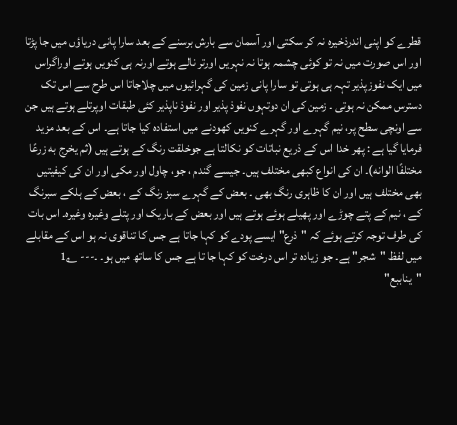قطرے کو اپنی اندرذخیرہ نہ کر سکتی اور آسمان سے بارش برسنے کے بعد سارا پانی دریاؤں میں جا پڑتا اور اس صورت میں نہ تو کوئی چشمہ ہوتا نہ نہریں اورتر نالے ہوتے اورنہ ہی کنویں ہوتے اوراگراس میں ایک نفوزپذیر تہہ ہی ہوتی تو سارا پانی زمین کی گہرائیوں میں چلاجاتا اس طرح سے اس تک دسترس ممکن نہ ہوتی ۔ زمین کی ان دوتہوں نفوذ پذیر اور نفوذ ناپذیر کئی طبقات اوپرتلے ہوتے ہیں جن سے اونچی سطح پر، نیم گہرے اور گہرے کنویں کھودنے میں استفادہ کیا جاتا ہے۔ اس کے بعد مزید فرمایا گیا ہے : پھر خدا اس کے ذریع نباتات کو نکالتا ہے جوخلقت رنگ کے ہوتے ہیں (ثم يخرج به زرعًا مختلفًا الوانه)۔ ان کی انواع کبھی مختلف ہیں۔ جیسے گندم ، جو، چاول اور مکی اور ان کی کیفیتیں بھی مختلف ہیں اور ان کا ظاہری رنگ بھی ۔ بعض کے گہرے سبز رنگ کے ، بعض کے ہلکے سبرنگ کے ، نیم کے پتے چوڑے اور پھیلے ہوئے ہوتے ہیں اور بعض کے باریک اور پتلے وغیرہ وغیرہ۔ اس بات کی طرف توجہ کرتے ہوئے کہ "ذرع" ایسے پودے کو کہا جاتا ہے جس کا تناقوی نہ ہو اس کے مقابلے میں لفظ "شجر" ہے۔ جو زیادہ تر اس درخت کو کہا جا تا ہے جس کا ساتھ میں ہو۔ ۔--- ؎1 "يناببع"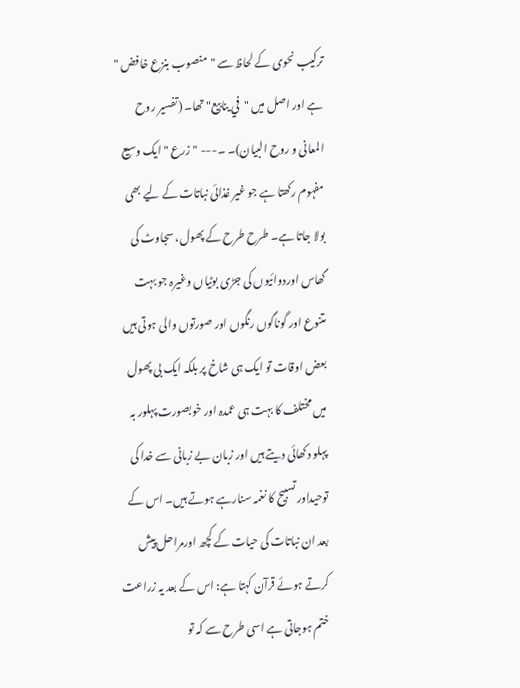ترکیب نحوی کے لحاظ سے "منصوب بنزع خافض " ہے اور اصل میں "في ينابيع" تھا۔ (تفسیر روح المعانی و روح البیان)۔ ۔--- "زرع " ایک وسیع مفہوم رکھتا ہے جو غیر غذائی نباتات کے لیے بھی بولا جاتا ہے۔ طرح طرح کے پھول، سجاوٹ کی گھاس اوردوائیوں کی جڑی بوٹیاں وغیرہ جو بہت متنوع اور گوناگوں رنگوں اور صورتوں والی ہوتی ہیں بعض اوقات تو ایک ہی شاخ پر بلکہ ایک بی پھول میں مختلف کا بہت ہی عمدہ اور خوبصورت پہلور بہ پہلو دکھائی دیتے ہیں اور زبان بے زبانی سے خدا کی توحیداور تسبیح کا نغمہ سنارہے ہوتے ہیں۔ اس کے بعد ان نباتات کی حیات کے کچھ اورمراحل پیش کرتے ہوئے قرآن کہتا ہے: اس کے بعد یہ زراعت ختم ہوجاتی ہے اسی طرح سے کہ تو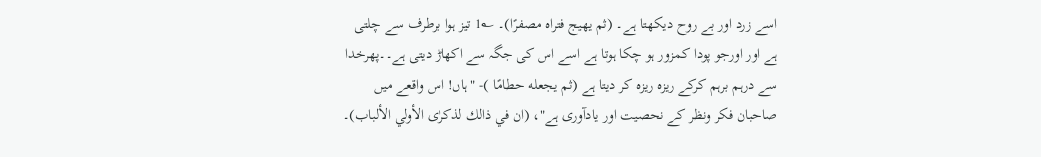اسے زرد اور بے روح دیکھتا ہے۔ (ثم يهيج فتراه مصفرًا)۔ ؎1 تیز ہوا برطرف سے چلتی ہے اور اورجو پودا کمزور ہو چکا ہوتا ہے اسے اس کی جگہ سے اکھاڑ دیتی ہے۔۔پھرخدا سے درہم برہم کرکے ریزہ ریزہ کر دیتا ہے (ثم يجعله حطامًا )- "ہاں! اس واقعے میں صاحبان فکر ونظر کے نحصیت اور یادآوری ہے"، (ان في ذالك لذکرٰى الأولي الألباب)۔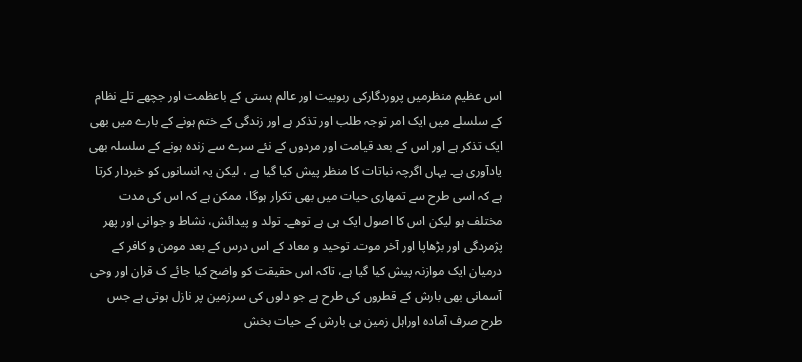اس عظیم منظرميں پروردگارکی ربوبیت اور عالم ہستی کے باعظمت اور جچھے تلے نظام کے سلسلے میں ایک امر توجہ طلب اور تذکر ہے اور زندگی کے ختم ہونے کے بارے میں بھی ایک تذکر ہے اور اس کے بعد قیامت اور مردوں کے نئے سرے سے زندہ ہونے کے سلسلہ بھی یادآوری ہے۔ یہاں اگرچہ نباتات کا منظر پیش کیا گیا ہے ، لیکن یہ انسانوں کو خبردار کرتا ہے کہ اسی طرح سے تمھاری حیات میں بھی تکرار ہوگا، ممکن ہے کہ اس کی مدت مختلف ہو لیکن اس کا اصول ایک ہی ہے توهے۔ تولد و پیدائش، نشاط و جوانی اور پھر پژمردگی اور بڑھاپا اور آخر موت۔ توحید و معاد کے اس درس کے بعد مومن و کافر کے درمیان ایک موازنہ پیش کیا گیا ہے، تاکہ اس حقیقت کو واضح کیا جائے ک قران اور وحی آسمانی بھی بارش کے قطروں کی طرح ہے جو دلوں کی سرزمین پر نازل ہوتی ہے جس طرح صرف آماده اوراہل زمین بی بارش کے حیات بخش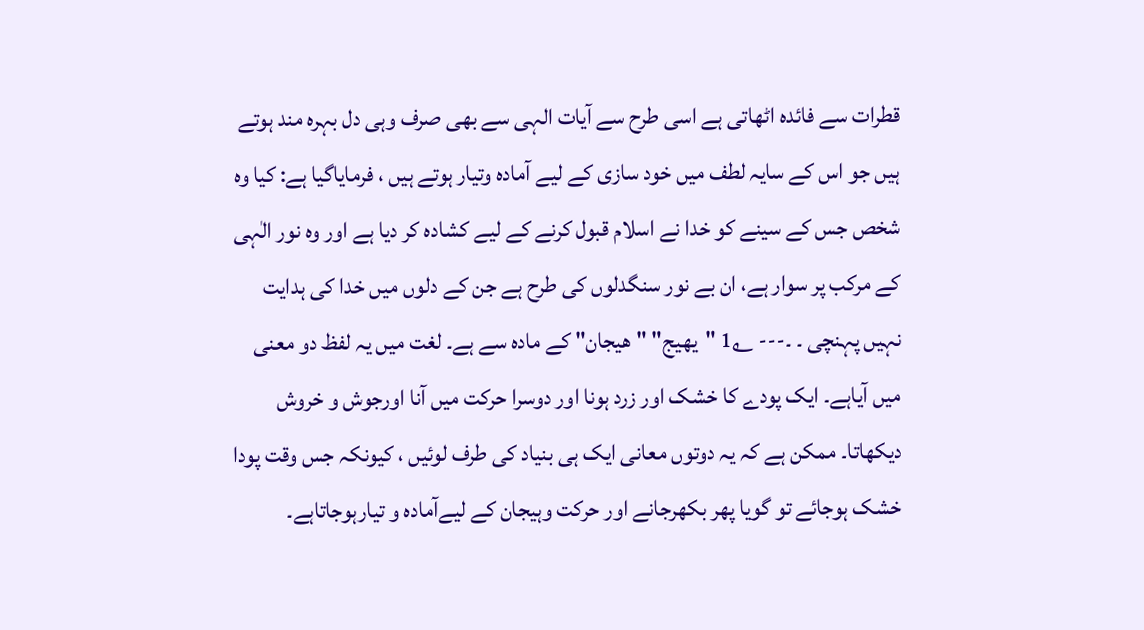قطرات سے فائدہ اٹھاتی ہے اسی طرح سے آیات الہی سے بھی صرف وہی دل بہرہ مند ہوتے ہیں جو اس کے سایہ لطف میں خود سازی کے لیے آمادہ وتیار ہوتے ہیں ، فرمایاگیا ہے: کیا وہ شخص جس کے سینے کو خدا نے اسلام قبول کرنے کے لیے کشادہ کر دیا ہے اور وہ نور الٰہی کے مرکب پر سوار ہے، ان بے نور سنگدلوں کی طرح ہے جن کے دلوں میں خدا کی ہدایت نہیں پہنچی ۔ ۔--- ؎1 "یھیج" "ھیجان" کے مادہ سے ہے۔ لغت میں یہ لفظ دو معنی میں آیاہے۔ ایک پودے کا خشک اور زرد ہونا اور دوسرا حرکت میں آنا اورجوش و خروش دیکھاتا۔ ممکن ہے کہ یہ دوتوں معانی ایک ہی بنیاد کی طرف لوئیں ، کیونکہ جس وقت پودا خشک ہوجائے تو گویا پھر بکھرجانے اور حرکت وہیجان کے لیےآماده و تیارہوجاتاہے۔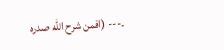۔--- (افمن شرح الله صدرہ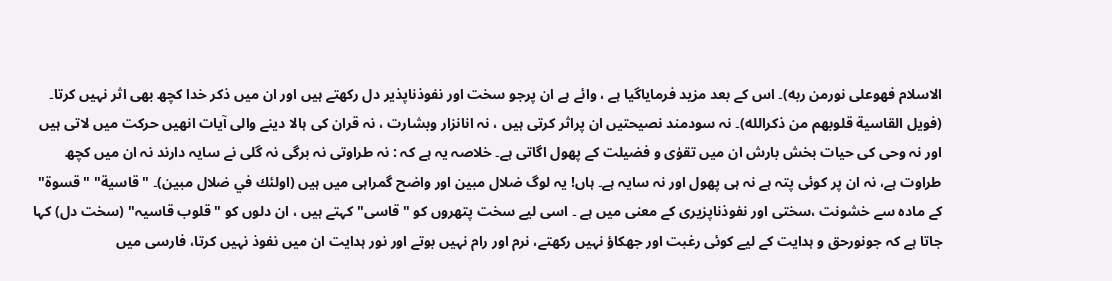الاسلام فهوعلی نورمن ربه)۔ اس کے بعد مزید فرمایاگیا ہے ، وائے ہے ان پرجو سخت اور نفوذناپذیر دل رکھتے ہیں اور ان میں ذکر خدا کچھ بھی اثر نہیں کرتا۔ (فویل القاسية قلوبهم من ذكرالله)۔ نہ سودمند نصیحتیں ان پراثر کرتی ہیں ، نہ انانزار وبشارت ، نہ قران کی ہالا دینے والی آیات انھیں حرکت میں لاتی ہیں اور نہ وحی کی حیات بخش بارش ان میں تقوٰی و فضیلت کے پھول اگاتی ہے۔ خلاصہ یہ ہے کہ : نہ طراوتی نہ برگی نہ گلی نے سایہ دارند نہ ان میں کچھ طراوت ہے، نہ ان پر کوئی پتہ ہے نہ ہی پھول اور نہ سایہ ہے۔ ہاں! یہ لوگ ضلال مبین اور واضح گمراہی میں ہیں (اولئك في ضلال مبين)۔ "قاسية" "قسوة" کے مادہ سے خشونت ،سختی اور نفوذناپزیری کے معنی میں ہے ۔ اسی لیے سخت پتھروں کو "قاسی" کہتے ہیں ، ان دلوں کو "قلوب قاسیہ" (سخت دل) کہا جاتا ہے کہ جونورحق و ہدایت کے لیے کوئی رغبت اور جھکاؤ نہیں رکھتے، نرم اور رام نہیں بوتے اور نور ہدایت ان میں نفوذ نہیں کرتا، فارسی میں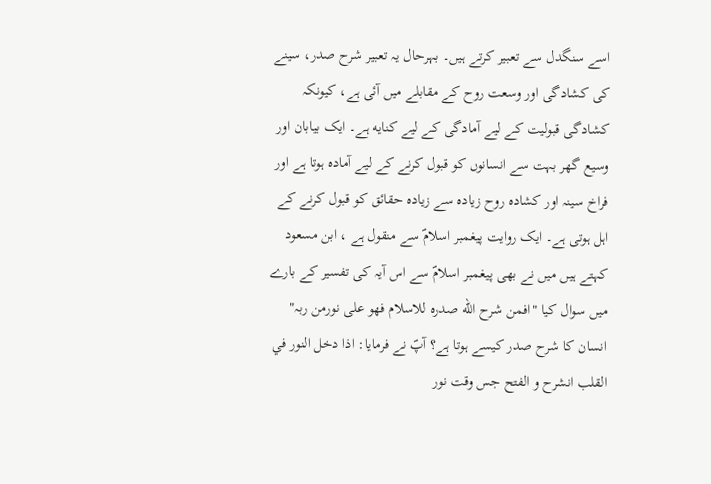اسے سنگدل سے تعبیر کرتے ہیں۔ بہرحال یہ تعبیر شرح صدر، سینے کی کشادگی اور وسعت روح کے مقابلے میں آئی ہے، کیونکہ کشادگی قبولیت کے لیے آمادگی کے لیے کنایه ہے۔ ایک بیابان اور وسیع گھر بہت سے انسانوں کو قبول کرنے کے لیے آمادہ ہوتا ہے اور فراخ سینہ اور کشادہ روح زیادہ سے زیادہ حقائق کو قبول کرنے کے اہل ہوتی ہے۔ ایک روایت پیغمبر اسلامؐ سے منقول ہے ، ابن مسعود کہتے ہیں میں نے بھی پیغمبر اسلامؐ سے اس آیہ کی تفسیر کے بارے میں سوال کیا "افمن شرح الله صدرہ للاسلام فهو على نورمن ربہ" انسان کا شرح صدر کیسے ہوتا ہے؟ آپؐ نے فرمایا: اذا دخل النور في القلب انشرح و الفتح جس وقت نور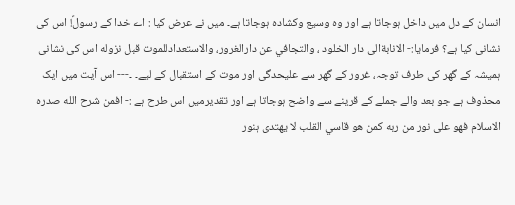انسان کے دل میں داخل ہوجاتا ہے اور وہ وسیع وکشادہ ہوجاتا ہے۔ میں نے عرض کیا : اے خدا کے رسولؐ! اس کی نشانی کیا ہے؟ فرمایا:- الانابةالى دار الخلود ، والتجافي عن دارالغرور، والاستعدادللموت قبل نزوله اس کی نشانی ہمیشہ کے گھر کی طرف توجہ، غرور کے گھر سے علیحدگی اور موت کے استقبال کے لیے۔ ۔--- اس آیت میں ایک محذوف ہے جو بعد والے جملے کے قرینے سے واضح ہوجاتا ہے اور تقدیرمیں اس طرح ہے :- افمن شرح الله صدره الاسلام فهو على نور من ربه کمن هو قاسي القلب لا يهتدی ہنور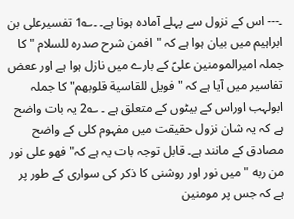۔--- اس کے نزول سے پہلے آمادہ ہونا ہے۔ ۔؎1 تفسیرعلی بن ابراہیم میں بیان ہوا ہے کہ "افمن شرح صدرہ للسلام " کا جملہ امیرالمومنین علیؑ کے بارے میں نازل ہوا ہے اور ععض تفاسیر میں آیا ہے کہ "فويل للقاسية قلوبهم" کا جملہ ابولہب اوراس کے بیٹوں کے متعلق ہے ۔ ؎2 یہ بات واضح ہے کہ یہ شان نزول حقیقت میں مفہوم کلی کے واضح مصادق کے مانند ہے۔ قابل توجہ بات یہ ہے کہ" فهو على نور من ربه " میں نور اور روشنی کا ذکر کی سواری کے طور پر ہے کہ جس پر مومنین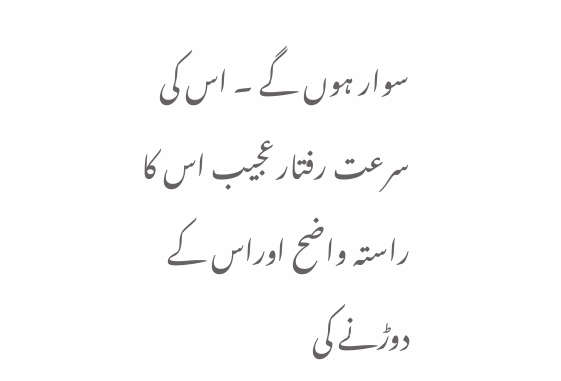سوار ہوں گے ۔ اس کی سرعت رفتار عجیب اس کا راستہ واضح اوراس کے دوڑنے کی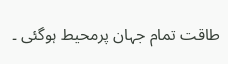طاقت تمام جہان پرمحیط ہوگئی ۔